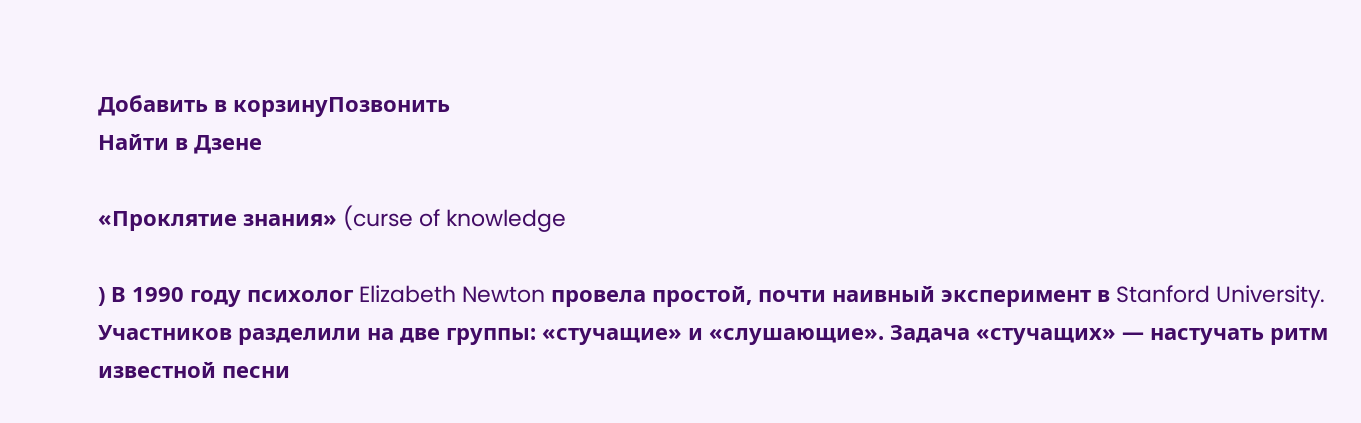Добавить в корзинуПозвонить
Найти в Дзене

«Проклятие знания» (curse of knowledge

) В 1990 году психолог Elizabeth Newton провела простой, почти наивный эксперимент в Stanford University. Участников разделили на две группы: «стучащие» и «слушающие». Задача «стучащих» — настучать ритм известной песни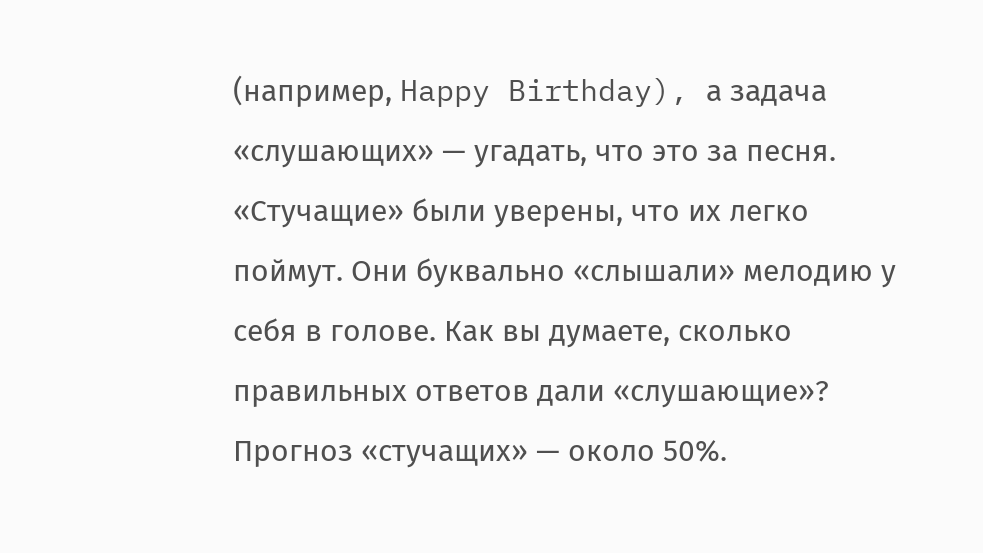(например, Happy Birthday), а задача «слушающих» — угадать, что это за песня. «Стучащие» были уверены, что их легко поймут. Они буквально «слышали» мелодию у себя в голове. Как вы думаете, сколько правильных ответов дали «слушающие»? Прогноз «стучащих» — около 50%.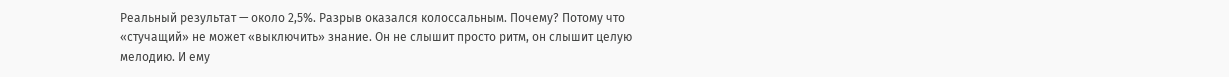Реальный результат — около 2,5%. Разрыв оказался колоссальным. Почему? Потому что «стучащий» не может «выключить» знание. Он не слышит просто ритм, он слышит целую мелодию. И ему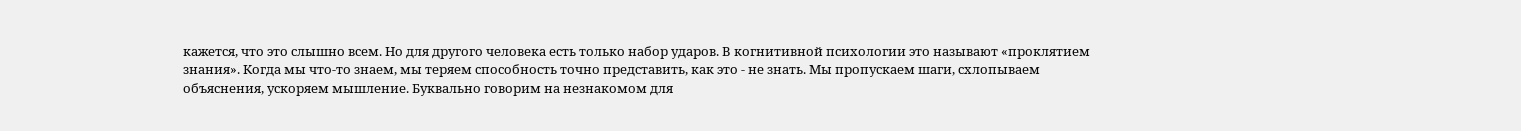кажется, что это слышно всем. Но для другого человека есть только набор ударов. В когнитивной психологии это называют «проклятием знания». Когда мы что-то знаем, мы теряем способность точно представить, как это - не знать. Мы пропускаем шаги, схлопываем объяснения, ускоряем мышление. Буквально говорим на незнакомом для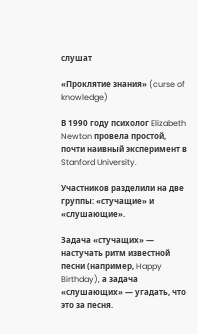слушат

«Проклятие знания» (curse of knowledge)

В 1990 году психолог Elizabeth Newton провела простой, почти наивный эксперимент в Stanford University.

Участников разделили на две группы: «стучащие» и «слушающие».

Задача «стучащих» — настучать ритм известной песни (например, Happy Birthday), а задача «слушающих» — угадать, что это за песня.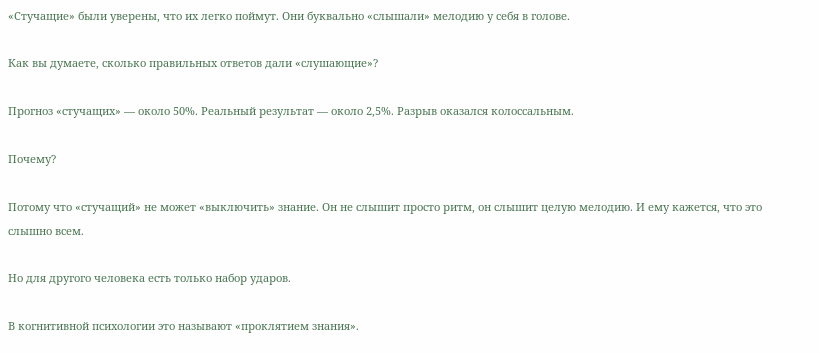«Стучащие» были уверены, что их легко поймут. Они буквально «слышали» мелодию у себя в голове.

Как вы думаете, сколько правильных ответов дали «слушающие»?

Прогноз «стучащих» — около 50%. Реальный результат — около 2,5%. Разрыв оказался колоссальным.

Почему?

Потому что «стучащий» не может «выключить» знание. Он не слышит просто ритм, он слышит целую мелодию. И ему кажется, что это слышно всем.

Но для другого человека есть только набор ударов.

В когнитивной психологии это называют «проклятием знания».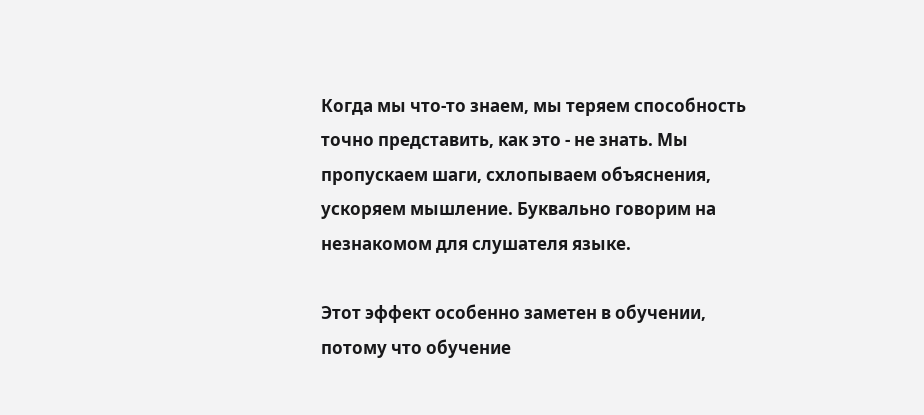Когда мы что-то знаем, мы теряем способность точно представить, как это - не знать. Мы пропускаем шаги, схлопываем объяснения, ускоряем мышление. Буквально говорим на незнакомом для слушателя языке.

Этот эффект особенно заметен в обучении, потому что обучение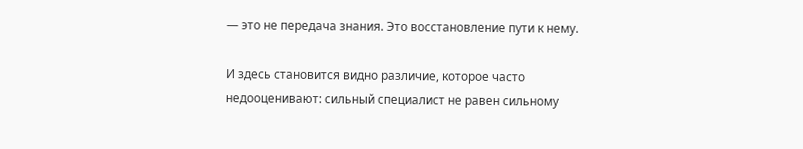— это не передача знания. Это восстановление пути к нему.

И здесь становится видно различие, которое часто недооценивают: сильный специалист не равен сильному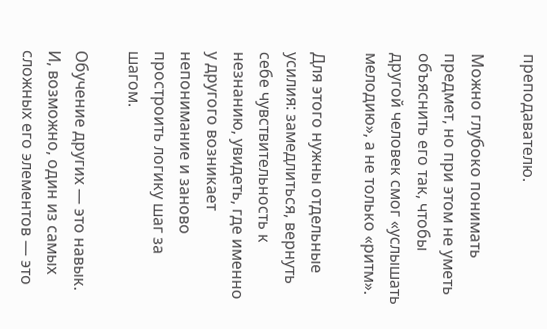преподавателю.

Можно глубоко понимать предмет, но при этом не уметь объяснить его так, чтобы другой человек смог «услышать мелодию», а не только «ритм».

Для этого нужны отдельные усилия: замедлиться, вернуть себе чувствительность к незнанию, увидеть, где именно у другого возникает непонимание и заново простроить логику шаг за шагом.

Обучение других — это навык. И, возможно, один из самых сложных его элементов — это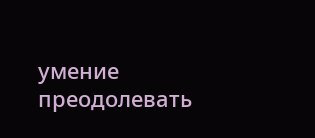умение преодолевать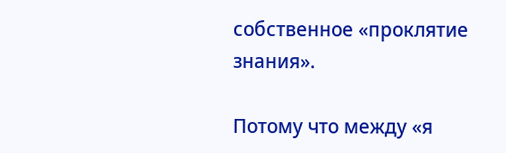собственное «проклятие знания».

Потому что между «я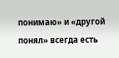понимаю» и «другой понял» всегда есть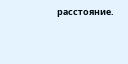расстояние.